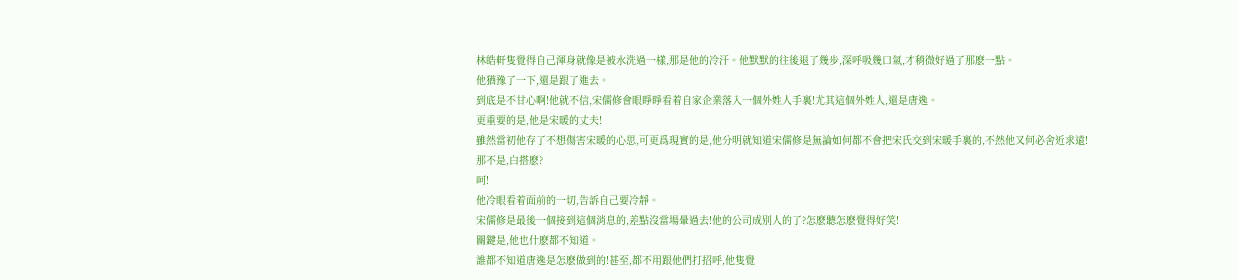林皓軒隻覺得自己渾身就像是被水洗過一樣,那是他的冷汗。他默默的往後退了幾步,深呼吸幾口氣,才稍微好過了那麽一點。
他猶豫了一下,還是跟了進去。
到底是不甘心啊!他就不信,宋儒修會眼睜睜看着自家企業落入一個外姓人手裏!尤其這個外姓人,還是唐逸。
更重要的是,他是宋暖的丈夫!
雖然當初他存了不想傷害宋暖的心思,可更爲現實的是,他分明就知道宋儒修是無論如何都不會把宋氏交到宋暖手裏的,不然他又何必舍近求遠!
那不是,白搭麽?
呵!
他冷眼看着面前的一切,告訴自己要冷靜。
宋儒修是最後一個接到這個消息的,差點沒當場暈過去!他的公司成别人的了?怎麽聽怎麽覺得好笑!
關鍵是,他也什麽都不知道。
誰都不知道唐逸是怎麽做到的!甚至,都不用跟他們打招呼,他隻覺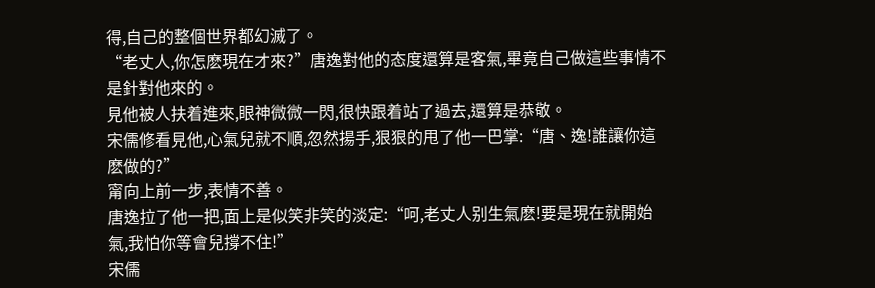得,自己的整個世界都幻滅了。
“老丈人,你怎麽現在才來?”唐逸對他的态度還算是客氣,畢竟自己做這些事情不是針對他來的。
見他被人扶着進來,眼神微微一閃,很快跟着站了過去,還算是恭敬。
宋儒修看見他,心氣兒就不順,忽然揚手,狠狠的甩了他一巴掌:“唐、逸!誰讓你這麽做的?”
甯向上前一步,表情不善。
唐逸拉了他一把,面上是似笑非笑的淡定:“呵,老丈人别生氣麽!要是現在就開始氣,我怕你等會兒撐不住!”
宋儒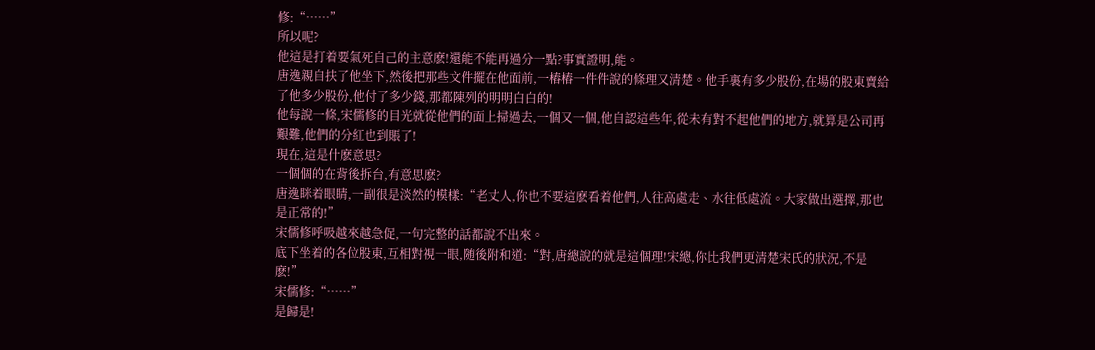修:“……”
所以呢?
他這是打着要氣死自己的主意麽!還能不能再過分一點?事實證明,能。
唐逸親自扶了他坐下,然後把那些文件擺在他面前,一樁樁一件件說的條理又清楚。他手裏有多少股份,在場的股東賣給了他多少股份,他付了多少錢,那都陳列的明明白白的!
他每說一條,宋儒修的目光就從他們的面上掃過去,一個又一個,他自認這些年,從未有對不起他們的地方,就算是公司再艱難,他們的分紅也到賬了!
現在,這是什麽意思?
一個個的在背後拆台,有意思麽?
唐逸眯着眼睛,一副很是淡然的模樣:“老丈人,你也不要這麽看着他們,人往高處走、水往低處流。大家做出選擇,那也是正常的!”
宋儒修呼吸越來越急促,一句完整的話都說不出來。
底下坐着的各位股東,互相對視一眼,随後附和道:“對,唐總說的就是這個理!宋總,你比我們更清楚宋氏的狀況,不是麽!”
宋儒修:“……”
是歸是!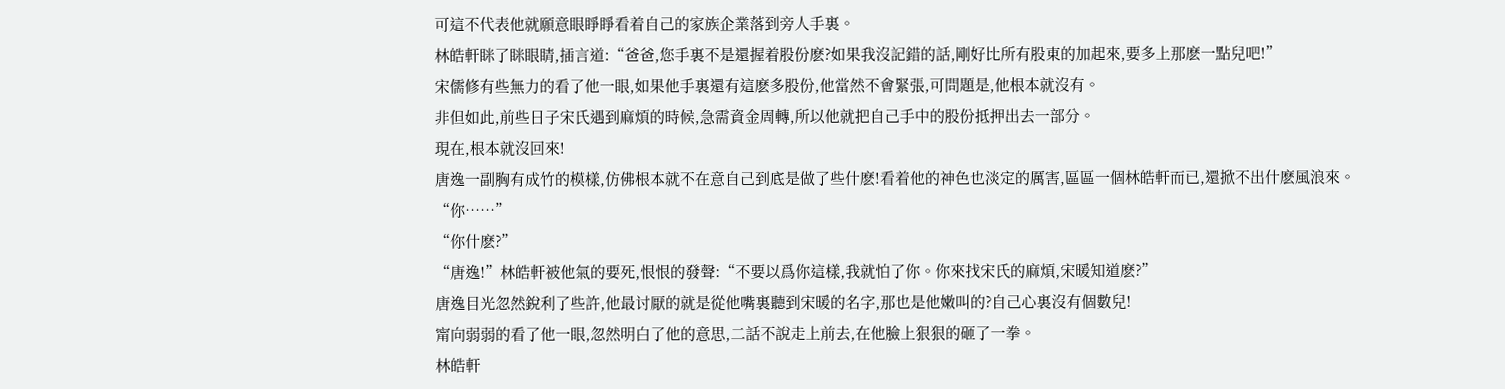可這不代表他就願意眼睜睜看着自己的家族企業落到旁人手裏。
林皓軒眯了眯眼睛,插言道:“爸爸,您手裏不是還握着股份麽?如果我沒記錯的話,剛好比所有股東的加起來,要多上那麽一點兒吧!”
宋儒修有些無力的看了他一眼,如果他手裏還有這麽多股份,他當然不會緊張,可問題是,他根本就沒有。
非但如此,前些日子宋氏遇到麻煩的時候,急需資金周轉,所以他就把自己手中的股份抵押出去一部分。
現在,根本就沒回來!
唐逸一副胸有成竹的模樣,仿佛根本就不在意自己到底是做了些什麽!看着他的神色也淡定的厲害,區區一個林皓軒而已,還掀不出什麽風浪來。
“你……”
“你什麽?”
“唐逸!”林皓軒被他氣的要死,恨恨的發聲:“不要以爲你這樣,我就怕了你。你來找宋氏的麻煩,宋暖知道麽?”
唐逸目光忽然銳利了些許,他最讨厭的就是從他嘴裏聽到宋暖的名字,那也是他嫩叫的?自己心裏沒有個數兒!
甯向弱弱的看了他一眼,忽然明白了他的意思,二話不說走上前去,在他臉上狠狠的砸了一拳。
林皓軒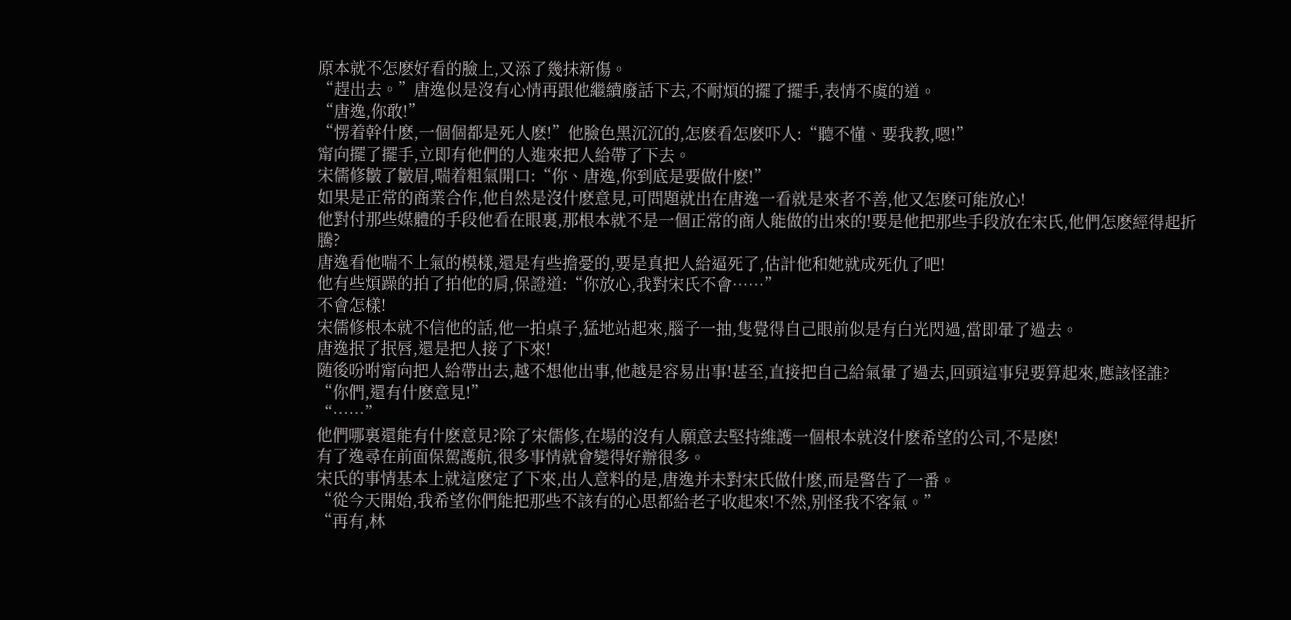原本就不怎麽好看的臉上,又添了幾抹新傷。
“趕出去。”唐逸似是沒有心情再跟他繼續廢話下去,不耐煩的擺了擺手,表情不虞的道。
“唐逸,你敢!”
“愣着幹什麽,一個個都是死人麽!”他臉色黑沉沉的,怎麽看怎麽吓人:“聽不懂、要我教,嗯!”
甯向擺了擺手,立即有他們的人進來把人給帶了下去。
宋儒修皺了皺眉,喘着粗氣開口:“你、唐逸,你到底是要做什麽!”
如果是正常的商業合作,他自然是沒什麽意見,可問題就出在唐逸一看就是來者不善,他又怎麽可能放心!
他對付那些媒體的手段他看在眼裏,那根本就不是一個正常的商人能做的出來的!要是他把那些手段放在宋氏,他們怎麽經得起折騰?
唐逸看他喘不上氣的模樣,還是有些擔憂的,要是真把人給逼死了,估計他和她就成死仇了吧!
他有些煩躁的拍了拍他的肩,保證道:“你放心,我對宋氏不會……”
不會怎樣!
宋儒修根本就不信他的話,他一拍桌子,猛地站起來,腦子一抽,隻覺得自己眼前似是有白光閃過,當即暈了過去。
唐逸抿了抿唇,還是把人接了下來!
随後吩咐甯向把人給帶出去,越不想他出事,他越是容易出事!甚至,直接把自己給氣暈了過去,回頭這事兒要算起來,應該怪誰?
“你們,還有什麽意見!”
“……”
他們哪裏還能有什麽意見?除了宋儒修,在場的沒有人願意去堅持維護一個根本就沒什麽希望的公司,不是麽!
有了逸尋在前面保駕護航,很多事情就會變得好辦很多。
宋氏的事情基本上就這麽定了下來,出人意料的是,唐逸并未對宋氏做什麽,而是警告了一番。
“從今天開始,我希望你們能把那些不該有的心思都給老子收起來!不然,别怪我不客氣。”
“再有,林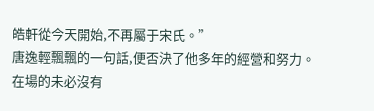皓軒從今天開始,不再屬于宋氏。”
唐逸輕飄飄的一句話,便否決了他多年的經營和努力。在場的未必沒有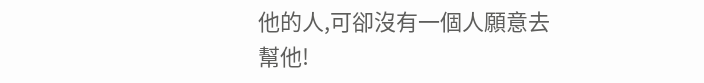他的人,可卻沒有一個人願意去幫他!